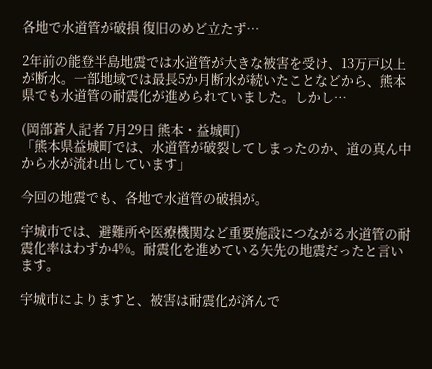各地で水道管が破損 復旧のめど立たず…

2年前の能登半島地震では水道管が大きな被害を受け、13万戸以上が断水。一部地域では最長5か月断水が続いたことなどから、熊本県でも水道管の耐震化が進められていました。しかし…

(岡部蒼人記者 7月29日 熊本・益城町)
「熊本県益城町では、水道管が破裂してしまったのか、道の真ん中から水が流れ出しています」

今回の地震でも、各地で水道管の破損が。

宇城市では、避難所や医療機関など重要施設につながる水道管の耐震化率はわずか4%。耐震化を進めている矢先の地震だったと言います。

宇城市によりますと、被害は耐震化が済んで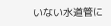いない水道管に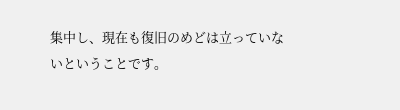集中し、現在も復旧のめどは立っていないということです。